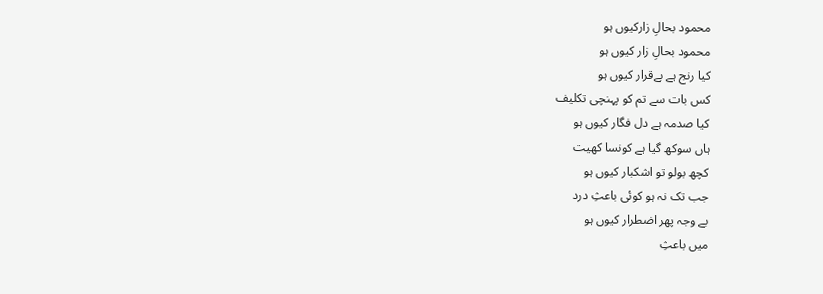محمود بحالِ زارکیوں ہو
محمود بحالِ زار کیوں ہو
کیا رنج ہے بےقرار کیوں ہو
کس بات سے تم کو پہنچی تکلیف
کیا صدمہ ہے دل فگار کیوں ہو
ہاں سوکھ گیا ہے کونسا کھیت
کچھ بولو تو اشکبار کیوں ہو
جب تک نہ ہو کوئی باعثِ درد
بے وجہ پھر اضطرار کیوں ہو
میں باعثِ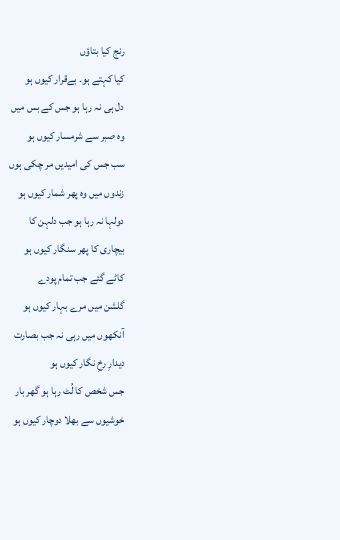رنج کیا بتاؤں
کیا کہتے ہو۔ بےقرار کیوں ہو
دل ہی نہ رہا ہو جس کے بس میں
وہ صبر سے شرمسار کیوں ہو
سب جس کی امیدیں مر چکی ہوں
زندوں میں وہ پھر شمار کیوں ہو
دولہا نہ رہا ہو جب دلہن کا
بیچاری کا پھر سنگار کیوں ہو
کاٹے گئے جب تمام پودے
گلشن میں مرے بہار کیوں ہو
آنکھوں میں رہی نہ جب بصارت
دیدارِ رخِ نگار کیوں ہو
جس شخص کا لُٹ رہا ہو گھر بار
خوشیوں سے بھلا دوچار کیوں ہو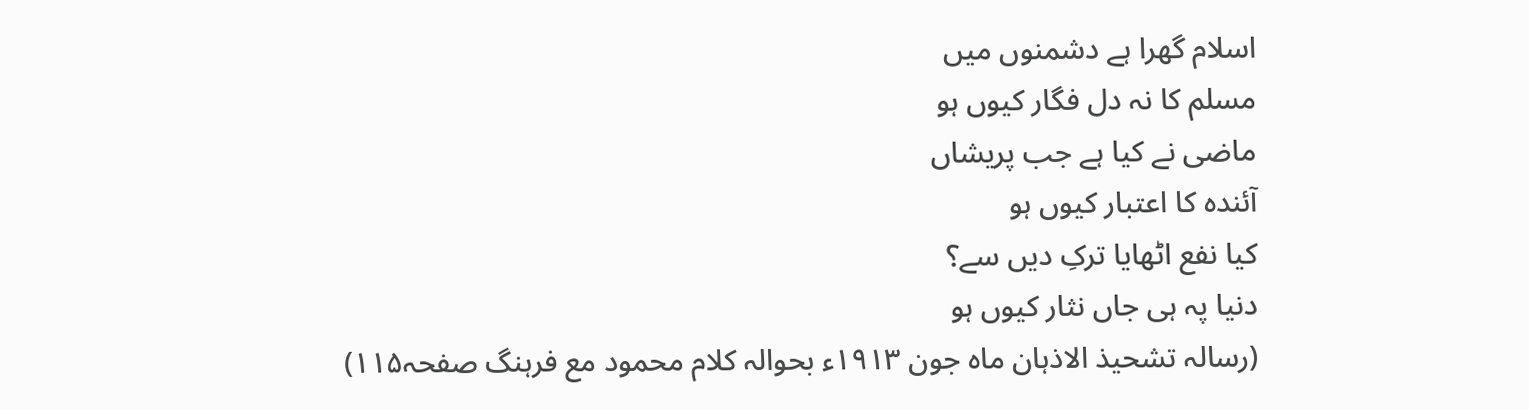اسلام گھرا ہے دشمنوں میں
مسلم کا نہ دل فگار کیوں ہو
ماضی نے کیا ہے جب پریشاں
آئندہ کا اعتبار کیوں ہو
کیا نفع اٹھایا ترکِ دیں سے؟
دنیا پہ ہی جاں نثار کیوں ہو
(رسالہ تشحیذ الاذہان ماہ جون ۱۹۱۳ء بحوالہ کلام محمود مع فرہنگ صفحہ۱۱۵)